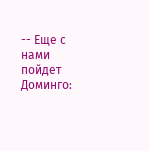-- Еще с нами пойдет Доминго: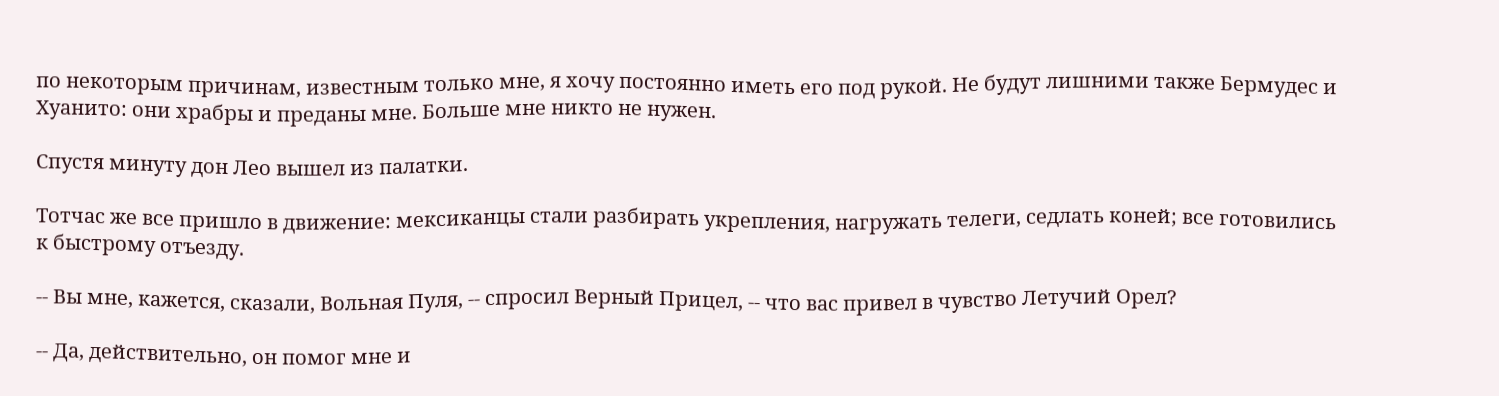по некоторым причинам, известным только мне, я хочу постоянно иметь его под рукой. Не будут лишними также Бермудес и Хуанито: они храбры и преданы мне. Больше мне никто не нужен.

Спустя минуту дон Лео вышел из палатки.

Тотчас же все пришло в движение: мексиканцы стали разбирать укрепления, нагружать телеги, седлать коней; все готовились к быстрому отъезду.

-- Вы мне, кажется, сказали, Вольная Пуля, -- спросил Верный Прицел, -- что вас привел в чувство Летучий Орел?

-- Да, действительно, он помог мне и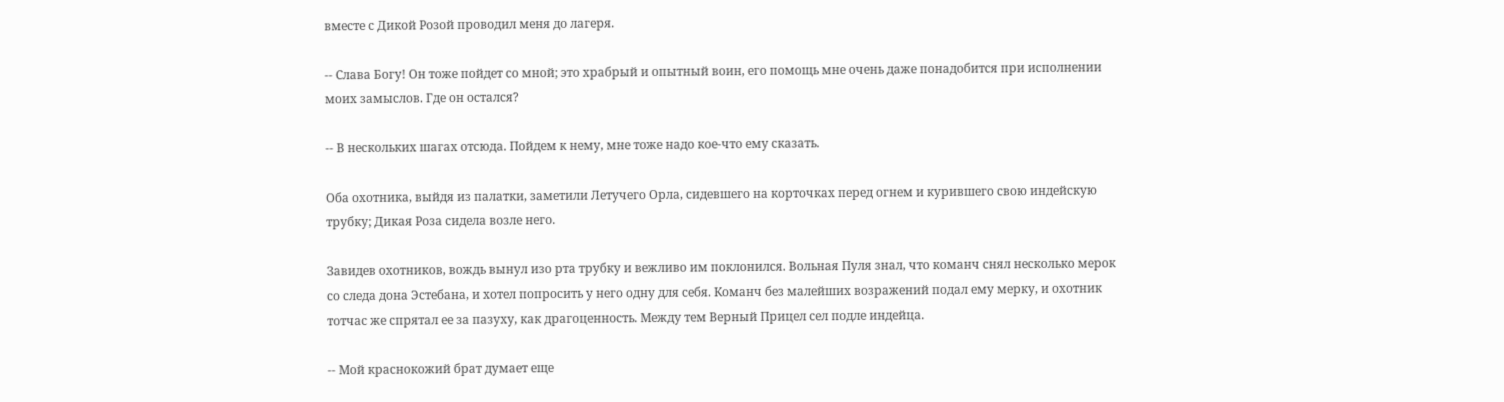вместе с Дикой Розой проводил меня до лагеря.

-- Слава Богу! Он тоже пойдет со мной; это храбрый и опытный воин, его помощь мне очень даже понадобится при исполнении моих замыслов. Где он остался?

-- В нескольких шагах отсюда. Пойдем к нему, мне тоже надо кое-что ему сказать.

Оба охотника, выйдя из палатки, заметили Летучего Орла, сидевшего на корточках перед огнем и курившего свою индейскую трубку; Дикая Роза сидела возле него.

Завидев охотников, вождь вынул изо рта трубку и вежливо им поклонился. Вольная Пуля знал, что команч снял несколько мерок со следа дона Эстебана, и хотел попросить у него одну для себя. Команч без малейших возражений подал ему мерку, и охотник тотчас же спрятал ее за пазуху, как драгоценность. Между тем Верный Прицел сел подле индейца.

-- Мой краснокожий брат думает еще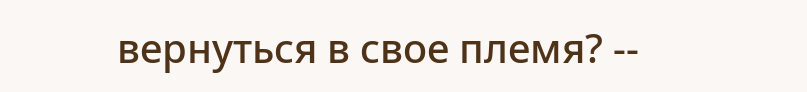вернуться в свое племя? --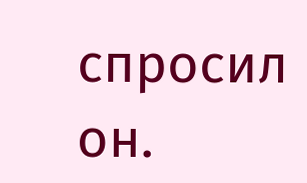спросил он.